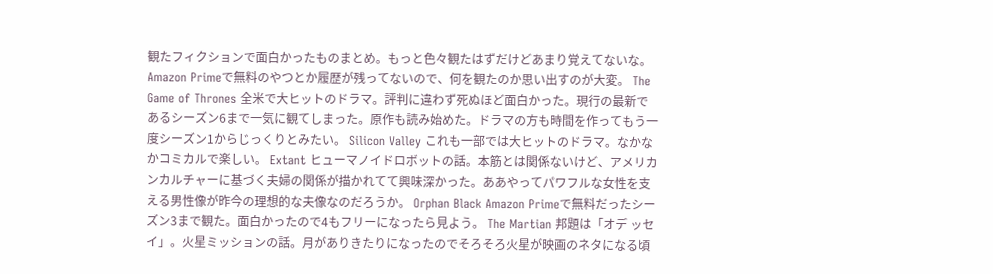観たフィクションで面白かったものまとめ。もっと色々観たはずだけどあまり覚えてないな。Amazon Primeで無料のやつとか履歴が残ってないので、何を観たのか思い出すのが大変。 The Game of Thrones 全米で大ヒットのドラマ。評判に違わず死ぬほど面白かった。現行の最新であるシーズン6まで一気に観てしまった。原作も読み始めた。ドラマの方も時間を作ってもう一度シーズン1からじっくりとみたい。 Silicon Valley これも一部では大ヒットのドラマ。なかなかコミカルで楽しい。 Extant ヒューマノイドロボットの話。本筋とは関係ないけど、アメリカンカルチャーに基づく夫婦の関係が描かれてて興味深かった。ああやってパワフルな女性を支える男性像が昨今の理想的な夫像なのだろうか。 Orphan Black Amazon Primeで無料だったシーズン3まで観た。面白かったので4もフリーになったら見よう。 The Martian 邦題は「オデ ッセイ」。火星ミッションの話。月がありきたりになったのでそろそろ火星が映画のネタになる頃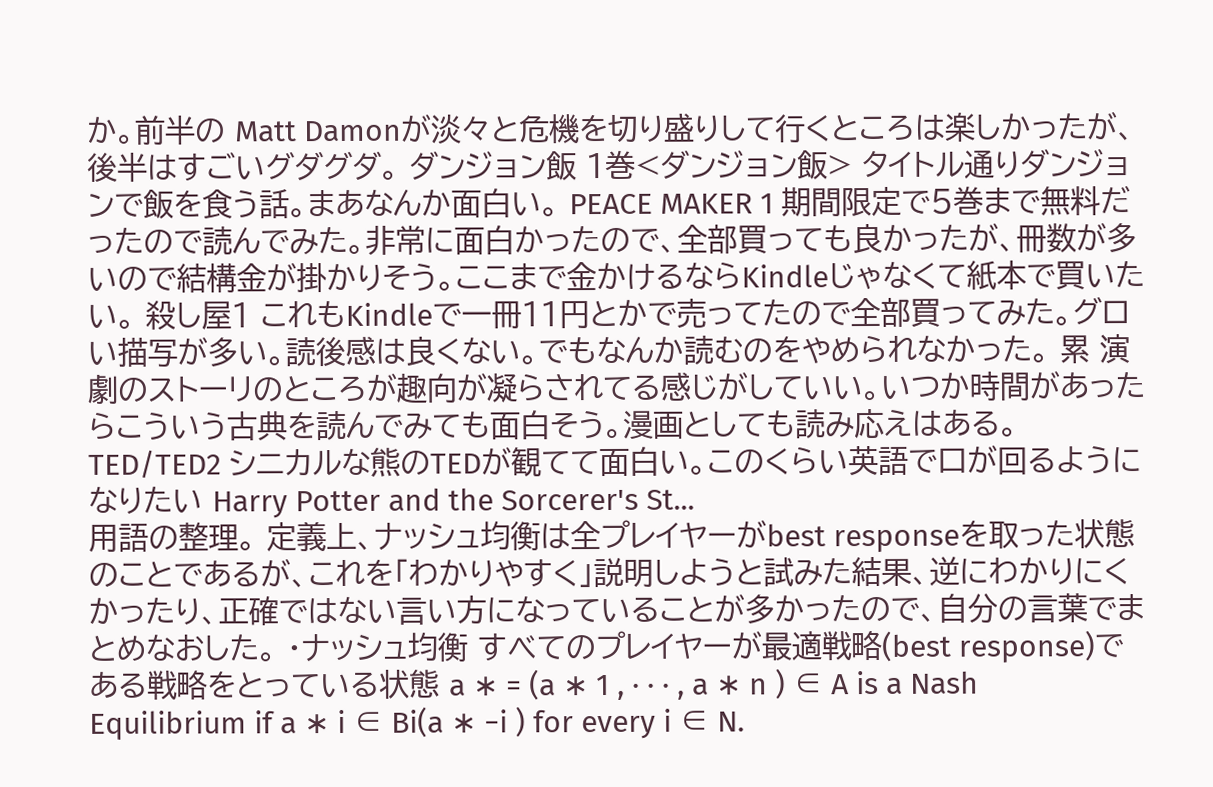か。前半の Matt Damonが淡々と危機を切り盛りして行くところは楽しかったが、後半はすごいグダグダ。 ダンジョン飯 1巻<ダンジョン飯> タイトル通りダンジョンで飯を食う話。まあなんか面白い。 PEACE MAKER 1 期間限定で5巻まで無料だったので読んでみた。非常に面白かったので、全部買っても良かったが、冊数が多いので結構金が掛かりそう。ここまで金かけるならKindleじゃなくて紙本で買いたい。 殺し屋1 これもKindleで一冊11円とかで売ってたので全部買ってみた。グロい描写が多い。読後感は良くない。でもなんか読むのをやめられなかった。 累 演劇のストーリのところが趣向が凝らされてる感じがしていい。いつか時間があったらこういう古典を読んでみても面白そう。漫画としても読み応えはある。 TED/TED2 シニカルな熊のTEDが観てて面白い。このくらい英語で口が回るようになりたい Harry Potter and the Sorcerer's St...
用語の整理。 定義上、ナッシュ均衡は全プレイヤーがbest responseを取った状態のことであるが、これを「わかりやすく」説明しようと試みた結果、逆にわかりにくかったり、正確ではない言い方になっていることが多かったので、自分の言葉でまとめなおした。 ・ナッシュ均衡 すべてのプレイヤーが最適戦略(best response)である戦略をとっている状態 a ∗ = (a ∗ 1 , · · · , a ∗ n ) ∈ A is a Nash Equilibrium if a ∗ i ∈ Bi(a ∗ −i ) for every i ∈ N.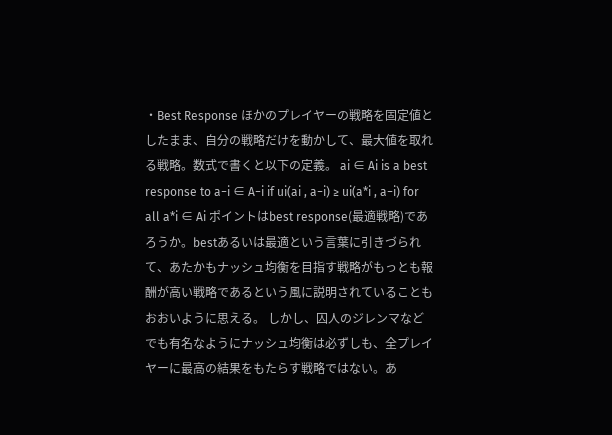・Best Response ほかのプレイヤーの戦略を固定値としたまま、自分の戦略だけを動かして、最大値を取れる戦略。数式で書くと以下の定義。 ai ∈ Ai is a best response to a−i ∈ A−i if ui(ai , a−i) ≥ ui(a*i , a−i) for all a*i ∈ Ai ポイントはbest response(最適戦略)であろうか。bestあるいは最適という言葉に引きづられて、あたかもナッシュ均衡を目指す戦略がもっとも報酬が高い戦略であるという風に説明されていることもおおいように思える。 しかし、囚人のジレンマなどでも有名なようにナッシュ均衡は必ずしも、全プレイヤーに最高の結果をもたらす戦略ではない。あ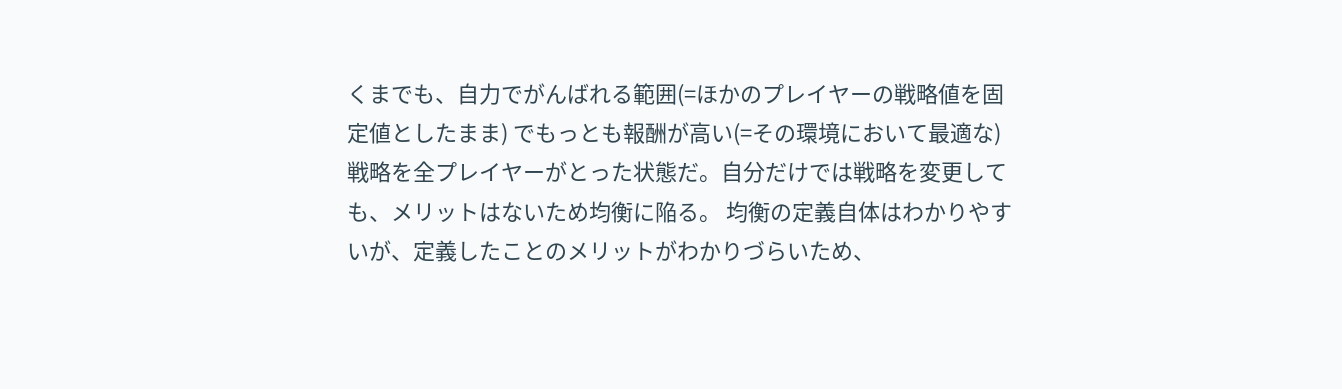くまでも、自力でがんばれる範囲(=ほかのプレイヤーの戦略値を固定値としたまま) でもっとも報酬が高い(=その環境において最適な)戦略を全プレイヤーがとった状態だ。自分だけでは戦略を変更しても、メリットはないため均衡に陥る。 均衡の定義自体はわかりやすいが、定義したことのメリットがわかりづらいため、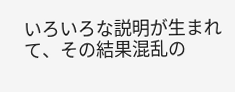いろいろな説明が生まれて、その結果混乱の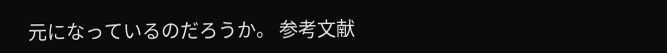元になっているのだろうか。 参考文献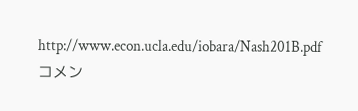http://www.econ.ucla.edu/iobara/Nash201B.pdf
コメン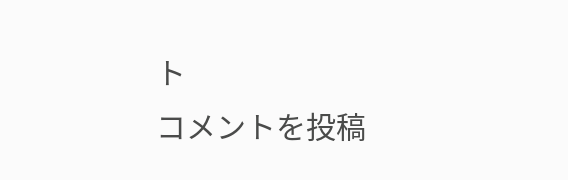ト
コメントを投稿